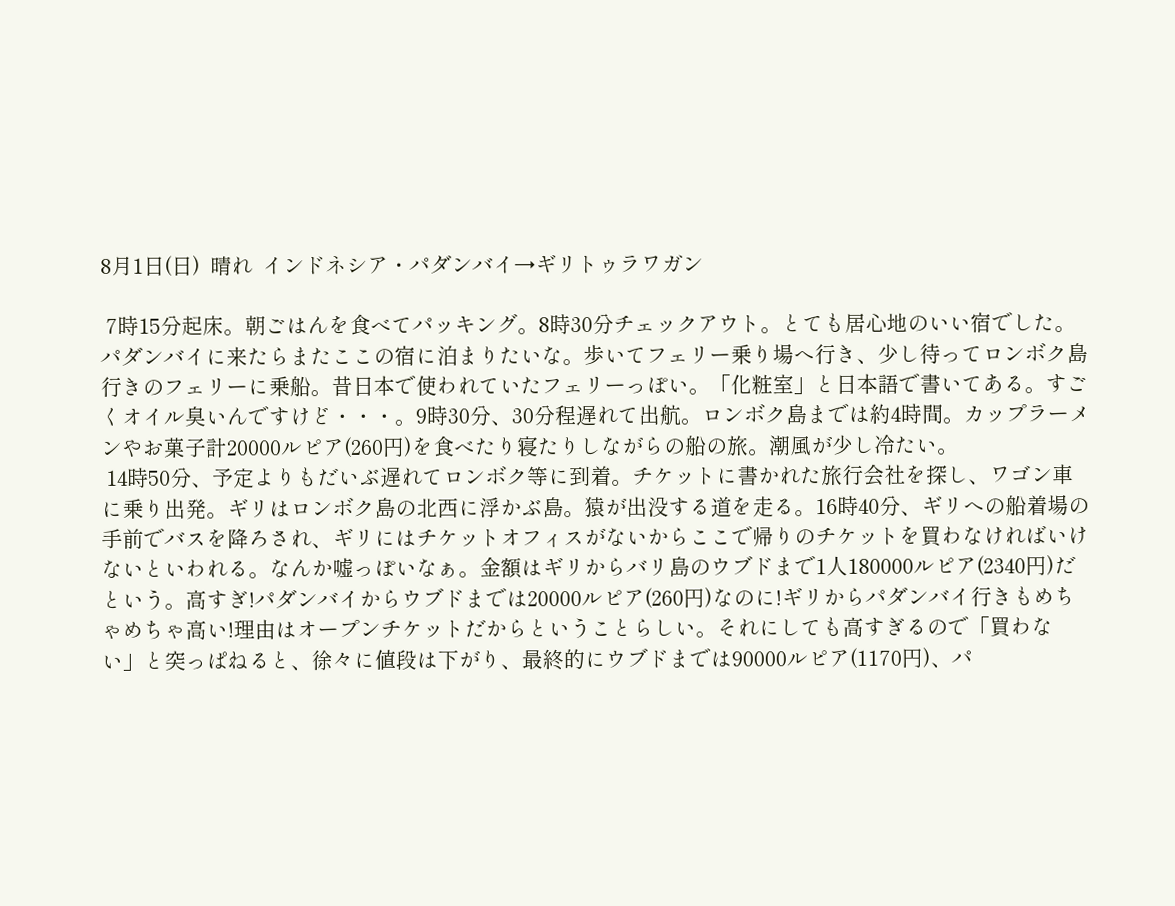8月1日(日)  晴れ  インドネシア・パダンバイ→ギリトゥラワガン

 7時15分起床。朝ごはんを食べてパッキング。8時30分チェックアウト。とても居心地のいい宿でした。パダンバイに来たらまたここの宿に泊まりたいな。歩いてフェリー乗り場へ行き、少し待ってロンボク島行きのフェリーに乗船。昔日本で使われていたフェリーっぽい。「化粧室」と日本語で書いてある。すごくオイル臭いんですけど・・・。9時30分、30分程遅れて出航。ロンボク島までは約4時間。カップラーメンやお菓子計20000ルピア(260円)を食べたり寝たりしながらの船の旅。潮風が少し冷たい。
 14時50分、予定よりもだいぶ遅れてロンボク等に到着。チケットに書かれた旅行会社を探し、ワゴン車に乗り出発。ギリはロンボク島の北西に浮かぶ島。猿が出没する道を走る。16時40分、ギリへの船着場の手前でバスを降ろされ、ギリにはチケットオフィスがないからここで帰りのチケットを買わなければいけないといわれる。なんか嘘っぽいなぁ。金額はギリからバリ島のウブドまで1人180000ルピア(2340円)だという。高すぎ!パダンバイからウブドまでは20000ルピア(260円)なのに!ギリからパダンバイ行きもめちゃめちゃ高い!理由はオープンチケットだからということらしい。それにしても高すぎるので「買わない」と突っぱねると、徐々に値段は下がり、最終的にウブドまでは90000ルピア(1170円)、パ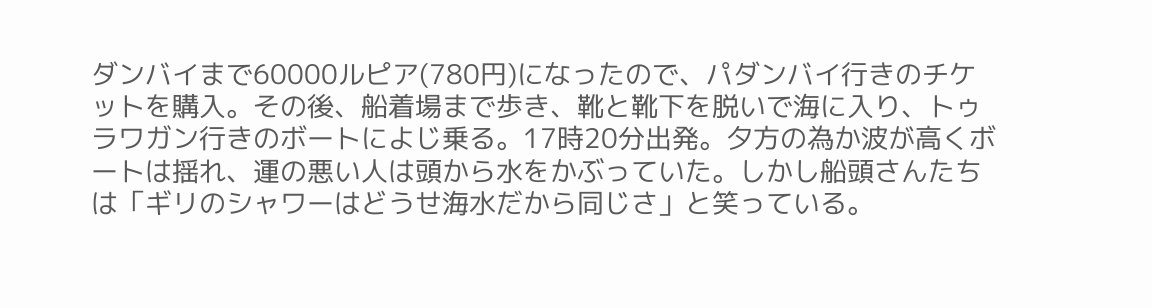ダンバイまで60000ルピア(780円)になったので、パダンバイ行きのチケットを購入。その後、船着場まで歩き、靴と靴下を脱いで海に入り、トゥラワガン行きのボートによじ乗る。17時20分出発。夕方の為か波が高くボートは揺れ、運の悪い人は頭から水をかぶっていた。しかし船頭さんたちは「ギリのシャワーはどうせ海水だから同じさ」と笑っている。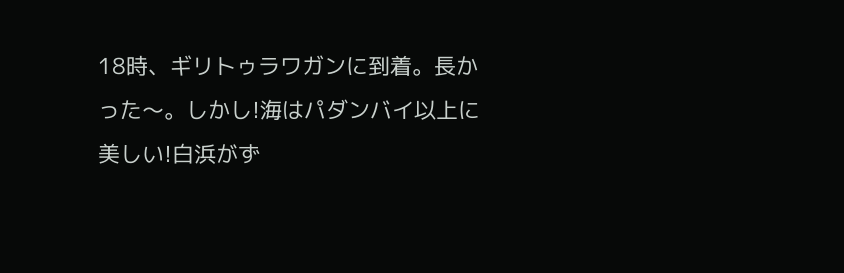18時、ギリトゥラワガンに到着。長かった〜。しかし!海はパダンバイ以上に美しい!白浜がず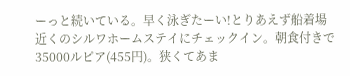ーっと続いている。早く泳ぎたーい!とりあえず船着場近くのシルワホームステイにチェックイン。朝食付きで35000ルピア(455円)。狭くてあま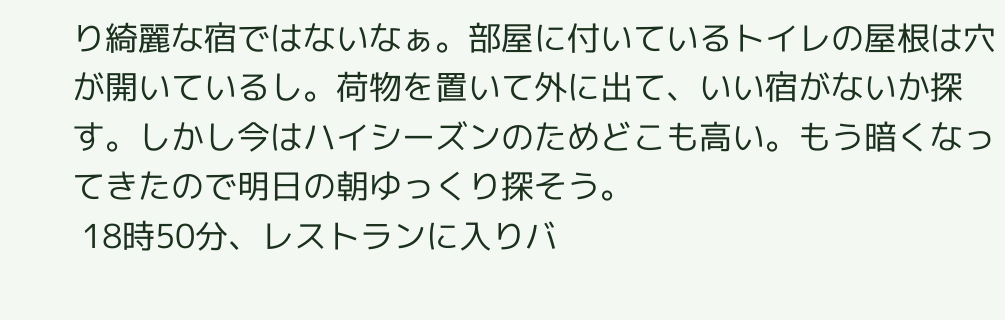り綺麗な宿ではないなぁ。部屋に付いているトイレの屋根は穴が開いているし。荷物を置いて外に出て、いい宿がないか探す。しかし今はハイシーズンのためどこも高い。もう暗くなってきたので明日の朝ゆっくり探そう。
 18時50分、レストランに入りバ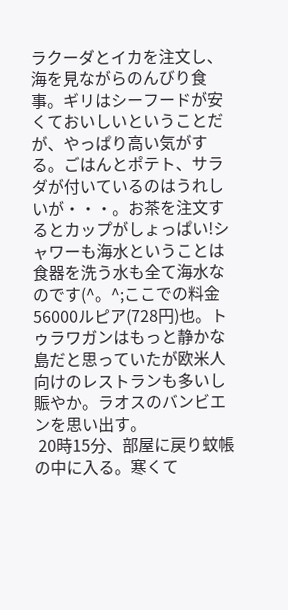ラクーダとイカを注文し、海を見ながらのんびり食事。ギリはシーフードが安くておいしいということだが、やっぱり高い気がする。ごはんとポテト、サラダが付いているのはうれしいが・・・。お茶を注文するとカップがしょっぱい!シャワーも海水ということは食器を洗う水も全て海水なのです(^。^;ここでの料金56000ルピア(728円)也。トゥラワガンはもっと静かな島だと思っていたが欧米人向けのレストランも多いし賑やか。ラオスのバンビエンを思い出す。
 20時15分、部屋に戻り蚊帳の中に入る。寒くて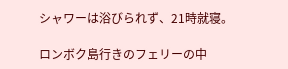シャワーは浴びられず、21時就寝。

ロンボク島行きのフェリーの中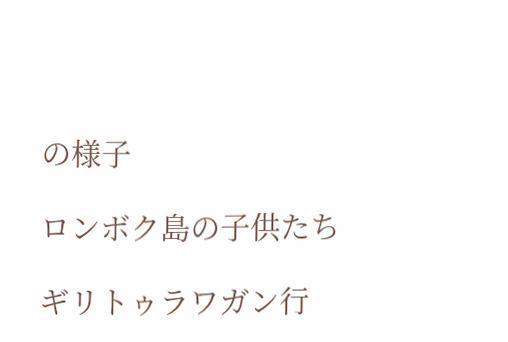の様子

ロンボク島の子供たち

ギリトゥラワガン行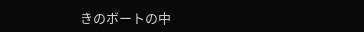きのボートの中